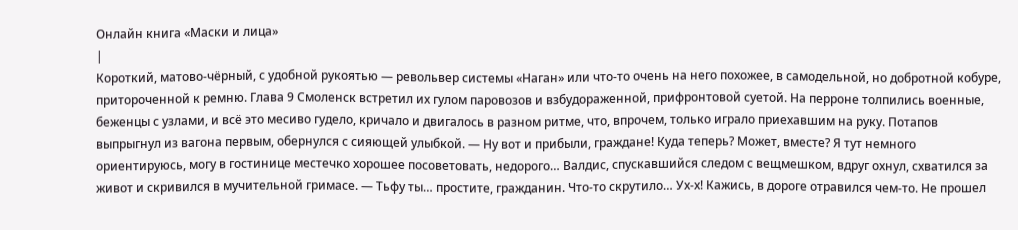Онлайн книга «Маски и лица»
|
Короткий, матово-чёрный, с удобной рукоятью — револьвер системы «Наган» или что-то очень на него похожее, в самодельной, но добротной кобуре, притороченной к ремню. Глава 9 Смоленск встретил их гулом паровозов и взбудораженной, прифронтовой суетой. На перроне толпились военные, беженцы с узлами, и всё это месиво гудело, кричало и двигалось в разном ритме, что, впрочем, только играло приехавшим на руку. Потапов выпрыгнул из вагона первым, обернулся с сияющей улыбкой. — Ну вот и прибыли, граждане! Куда теперь? Может, вместе? Я тут немного ориентируюсь, могу в гостинице местечко хорошее посоветовать, недорого… Валдис, спускавшийся следом с вещмешком, вдруг охнул, схватился за живот и скривился в мучительной гримасе. — Тьфу ты… простите, гражданин. Что-то скрутило… Ух-х! Кажись, в дороге отравился чем-то. Не прошел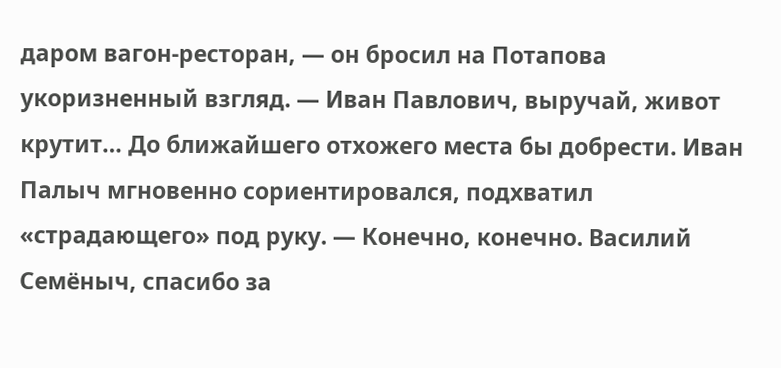даром вагон-ресторан, — он бросил на Потапова укоризненный взгляд. — Иван Павлович, выручай, живот крутит… До ближайшего отхожего места бы добрести. Иван Палыч мгновенно сориентировался, подхватил «страдающего» под руку. — Конечно, конечно. Василий Семёныч, спасибо за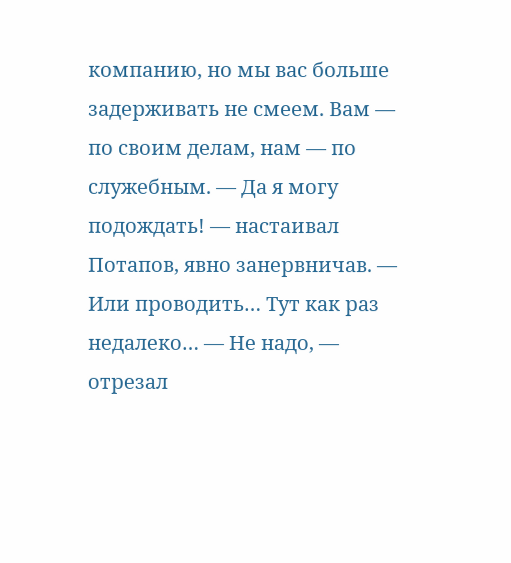компанию, но мы вас больше задерживать не смеем. Вам — по своим делам, нам — по служебным. — Да я могу подождать! — настаивал Потапов, явно занервничав. — Или проводить… Тут как раз недалеко… — Не надо, — отрезал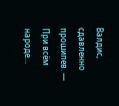Валдис, сдавленно прошипев. — При всём народе…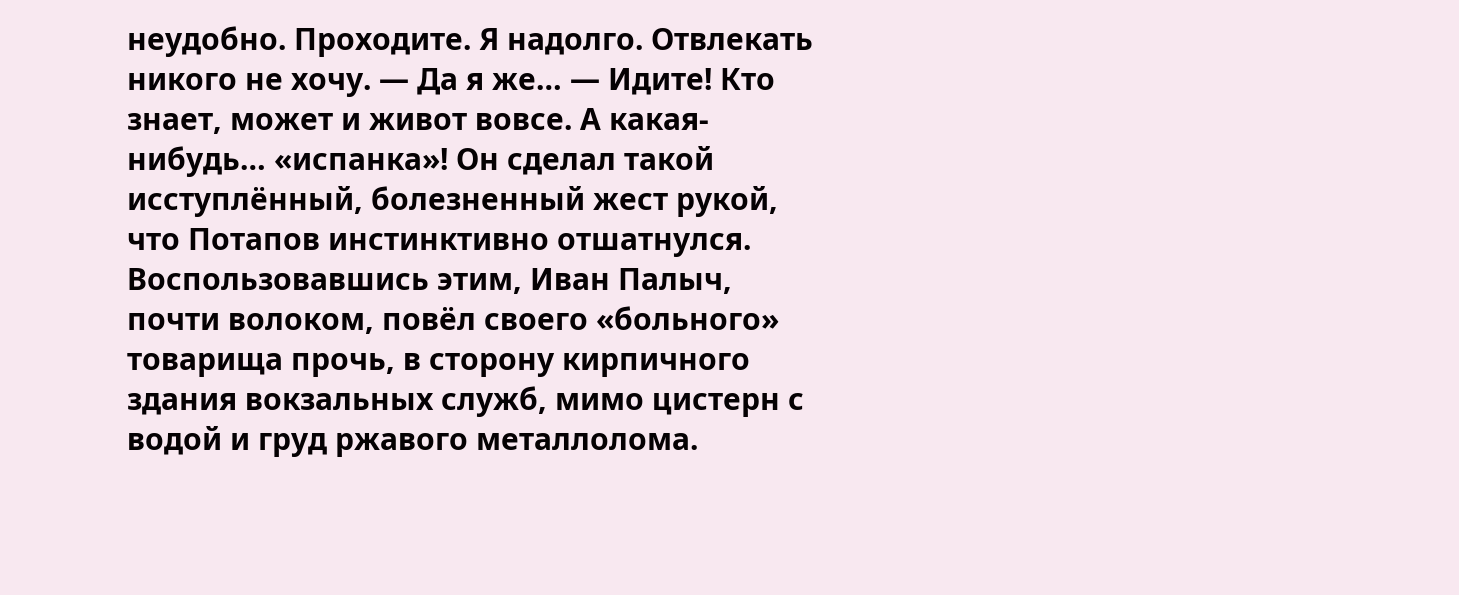неудобно. Проходите. Я надолго. Отвлекать никого не хочу. — Да я же… — Идите! Кто знает, может и живот вовсе. А какая-нибудь… «испанка»! Он сделал такой исступлённый, болезненный жест рукой, что Потапов инстинктивно отшатнулся. Воспользовавшись этим, Иван Палыч, почти волоком, повёл своего «больного» товарища прочь, в сторону кирпичного здания вокзальных служб, мимо цистерн с водой и груд ржавого металлолома.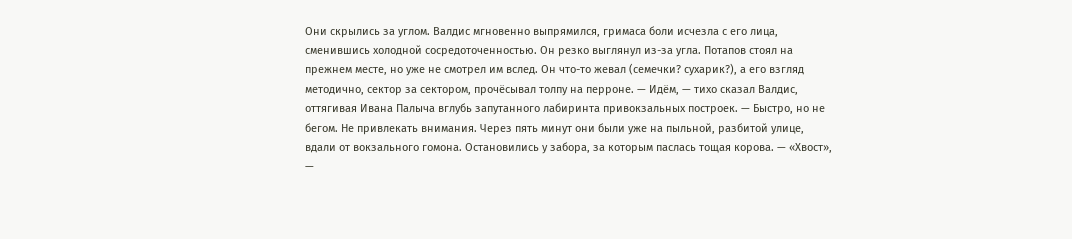Они скрылись за углом. Валдис мгновенно выпрямился, гримаса боли исчезла с его лица, сменившись холодной сосредоточенностью. Он резко выглянул из-за угла. Потапов стоял на прежнем месте, но уже не смотрел им вслед. Он что-то жевал (семечки? сухарик?), а его взгляд методично, сектор за сектором, прочёсывал толпу на перроне. — Идём, — тихо сказал Валдис, оттягивая Ивана Палыча вглубь запутанного лабиринта привокзальных построек. — Быстро, но не бегом. Не привлекать внимания. Через пять минут они были уже на пыльной, разбитой улице, вдали от вокзального гомона. Остановились у забора, за которым паслась тощая корова. — «Хвост», —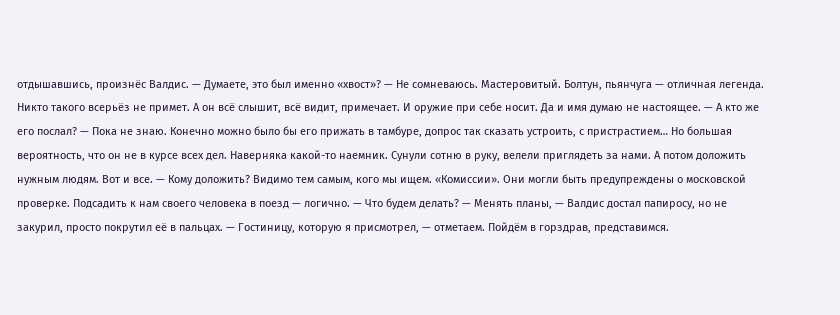отдышавшись, произнёс Валдис. — Думаете, это был именно «хвост»? — Не сомневаюсь. Мастеровитый. Болтун, пьянчуга — отличная легенда. Никто такого всерьёз не примет. А он всё слышит, всё видит, примечает. И оружие при себе носит. Да и имя думаю не настоящее. — А кто же его послал? — Пока не знаю. Конечно можно было бы его прижать в тамбуре, допрос так сказать устроить, с пристрастием… Но большая вероятность, что он не в курсе всех дел. Наверняка какой-то наемник. Сунули сотню в руку, велели приглядеть за нами. А потом доложить нужным людям. Вот и все. — Кому доложить? Видимо тем самым, кого мы ищем. «Комиссии». Они могли быть предупреждены о московской проверке. Подсадить к нам своего человека в поезд — логично. — Что будем делать? — Менять планы, — Валдис достал папиросу, но не закурил, просто покрутил её в пальцах. — Гостиницу, которую я присмотрел, — отметаем. Пойдём в горздрав, представимся.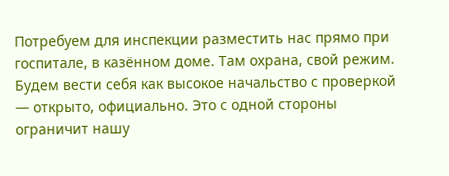Потребуем для инспекции разместить нас прямо при госпитале, в казённом доме. Там охрана, свой режим. Будем вести себя как высокое начальство с проверкой — открыто, официально. Это с одной стороны ограничит нашу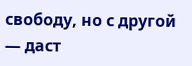свободу, но с другой — даст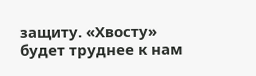защиту. «Хвосту» будет труднее к нам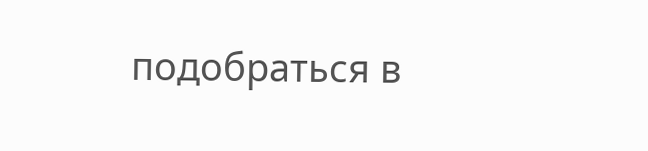подобраться в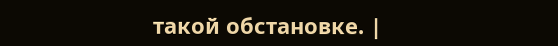такой обстановке. |